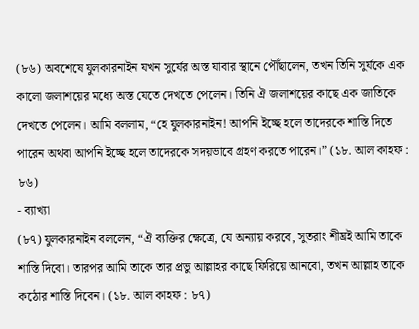(৮৬) অবশেষে যুলকারনাইন যখন সুর্যের অস্ত যাবার স্থানে পৌঁছালেন, তখন তিনি সুর্যকে এক কালো জলাশয়ের মধ্যে অস্ত যেতে দেখতে পেলেন। তিনি ঐ জলাশয়ের কাছে এক জাতিকে দেখতে পেলেন। আমি বললাম, “হে যুলকারনাইন! আপনি ইচ্ছে হলে তাদেরকে শাস্তি দিতে পারেন অথবা আপনি ইচ্ছে হলে তাদেরকে সদয়ভাবে গ্রহণ করতে পারেন।” (১৮. আল কাহফ : ৮৬)
- ব্যাখ্যা
(৮৭) যুলকারনাইন বললেন, “ঐ ব্যক্তির ক্ষেত্রে, যে অন্যায় করবে, সুতরাং শীঘ্রই আমি তাকে শাস্তি দিবো। তারপর আমি তাকে তার প্রভু আল্লাহর কাছে ফিরিয়ে আনবো, তখন আল্লাহ তাকে কঠোর শাস্তি দিবেন। (১৮. আল কাহফ : ৮৭)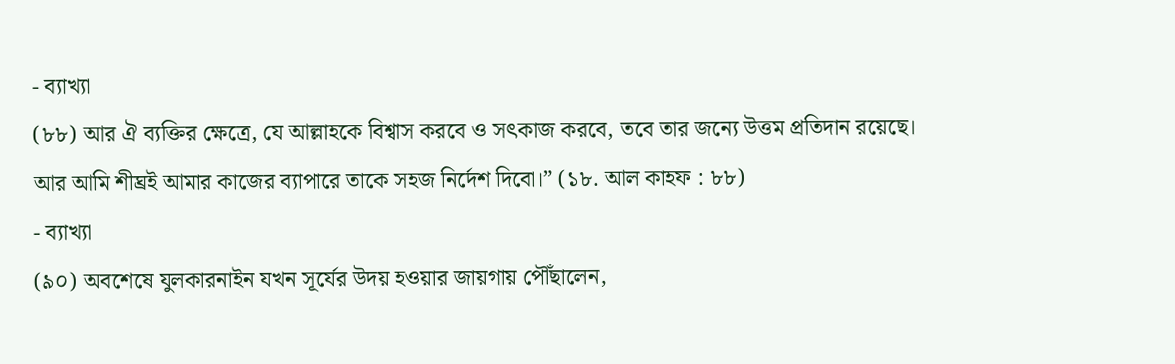- ব্যাখ্যা
(৮৮) আর ঐ ব্যক্তির ক্ষেত্রে, যে আল্লাহকে বিশ্বাস করবে ও সৎকাজ করবে, তবে তার জন্যে উত্তম প্রতিদান রয়েছে। আর আমি শীঘ্রই আমার কাজের ব্যাপারে তাকে সহজ নির্দেশ দিবো।” (১৮. আল কাহফ : ৮৮)
- ব্যাখ্যা
(৯০) অবশেষে যুলকারনাইন যখন সূর্যের উদয় হওয়ার জায়গায় পৌঁছালেন,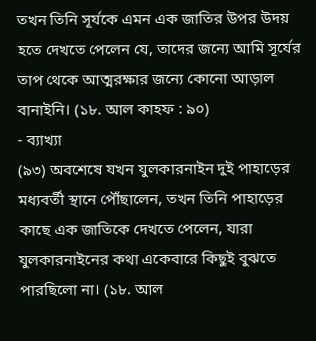তখন তিনি সূর্যকে এমন এক জাতির উপর উদয় হতে দেখতে পেলেন যে, তাদের জন্যে আমি সূর্যের তাপ থেকে আত্মরক্ষার জন্যে কোনো আড়াল বানাইনি। (১৮. আল কাহফ : ৯০)
- ব্যাখ্যা
(৯৩) অবশেষে যখন যুলকারনাইন দুই পাহাড়ের মধ্যবর্তী স্থানে পৌঁছালেন, তখন তিনি পাহাড়ের কাছে এক জাতিকে দেখতে পেলেন, যারা যুলকারনাইনের কথা একেবারে কিছুই বুঝতে পারছিলো না। (১৮. আল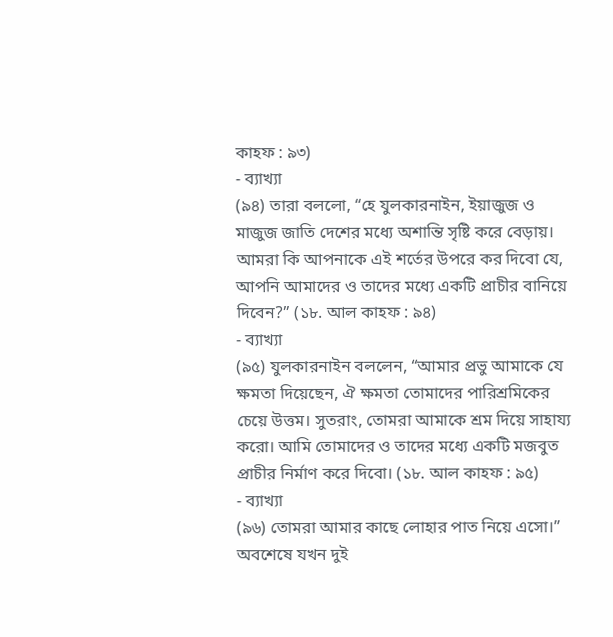কাহফ : ৯৩)
- ব্যাখ্যা
(৯৪) তারা বললো, “হে যুলকারনাইন, ইয়াজুজ ও মাজুজ জাতি দেশের মধ্যে অশান্তি সৃষ্টি করে বেড়ায়। আমরা কি আপনাকে এই শর্তের উপরে কর দিবো যে, আপনি আমাদের ও তাদের মধ্যে একটি প্রাচীর বানিয়ে দিবেন?” (১৮. আল কাহফ : ৯৪)
- ব্যাখ্যা
(৯৫) যুলকারনাইন বললেন, “আমার প্রভু আমাকে যে ক্ষমতা দিয়েছেন, ঐ ক্ষমতা তোমাদের পারিশ্রমিকের চেয়ে উত্তম। সুতরাং, তোমরা আমাকে শ্রম দিয়ে সাহায্য করো। আমি তোমাদের ও তাদের মধ্যে একটি মজবুত প্রাচীর নির্মাণ করে দিবো। (১৮. আল কাহফ : ৯৫)
- ব্যাখ্যা
(৯৬) তোমরা আমার কাছে লোহার পাত নিয়ে এসো।” অবশেষে যখন দুই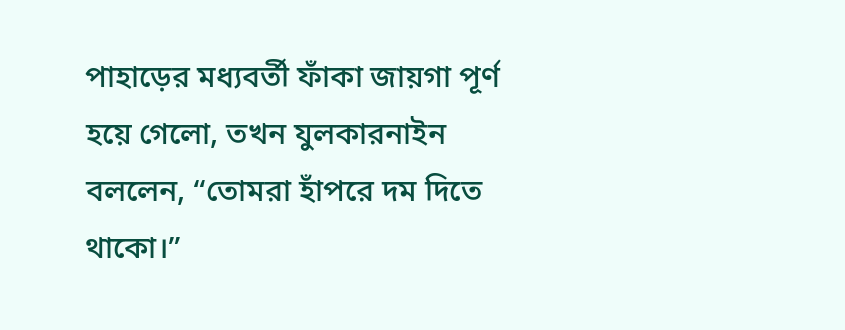পাহাড়ের মধ্যবর্তী ফাঁকা জায়গা পূর্ণ হয়ে গেলো, তখন যুলকারনাইন বললেন, “তোমরা হাঁপরে দম দিতে থাকো।”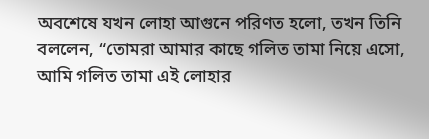অবশেষে যখন লোহা আগুনে পরিণত হলো, তখন তিনি বললেন, “তোমরা আমার কাছে গলিত তামা নিয়ে এসো, আমি গলিত তামা এই লোহার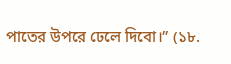পাতের উপরে ঢেলে দিবো।” (১৮.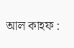আল কাহফ :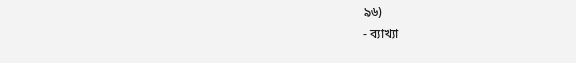৯৬)
- ব্যাখ্যা